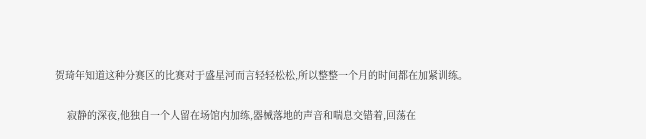贺琦年知道这种分赛区的比赛对于盛星河而言轻轻松松,所以整整一个月的时间都在加紧训练。

    寂静的深夜,他独自一个人留在场馆内加练,器械落地的声音和喘息交错着,回荡在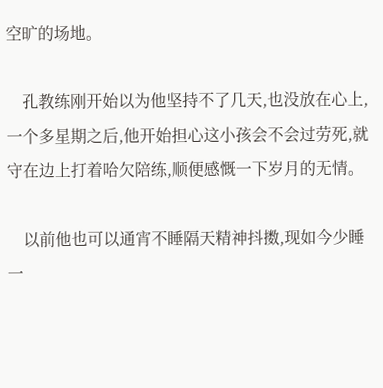空旷的场地。

    孔教练刚开始以为他坚持不了几天,也没放在心上,一个多星期之后,他开始担心这小孩会不会过劳死,就守在边上打着哈欠陪练,顺便感慨一下岁月的无情。

    以前他也可以通宵不睡隔天精神抖擞,现如今少睡一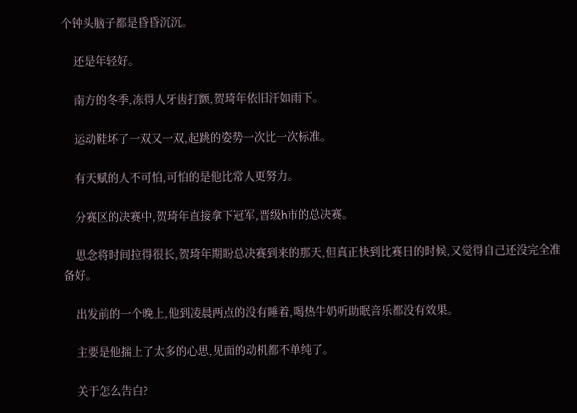个钟头脑子都是昏昏沉沉。

    还是年轻好。

    南方的冬季,冻得人牙齿打颤,贺琦年依旧汗如雨下。

    运动鞋坏了一双又一双,起跳的姿势一次比一次标准。

    有天赋的人不可怕,可怕的是他比常人更努力。

    分赛区的决赛中,贺琦年直接拿下冠军,晋级h市的总决赛。

    思念将时间拉得很长,贺琦年期盼总决赛到来的那天,但真正快到比赛日的时候,又觉得自己还没完全准备好。

    出发前的一个晚上,他到凌晨两点的没有睡着,喝热牛奶听助眠音乐都没有效果。

    主要是他揣上了太多的心思,见面的动机都不单纯了。

    关于怎么告白?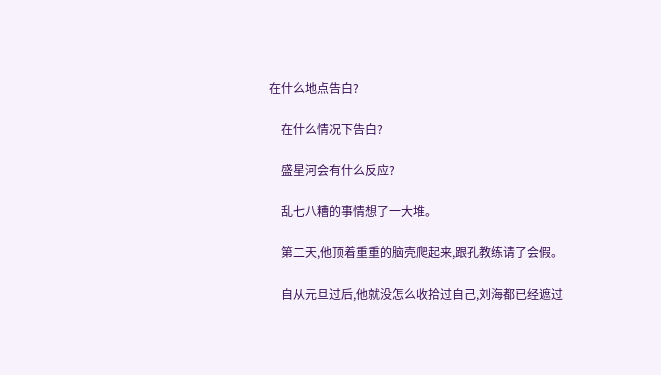在什么地点告白?

    在什么情况下告白?

    盛星河会有什么反应?

    乱七八糟的事情想了一大堆。

    第二天,他顶着重重的脑壳爬起来,跟孔教练请了会假。

    自从元旦过后,他就没怎么收拾过自己,刘海都已经遮过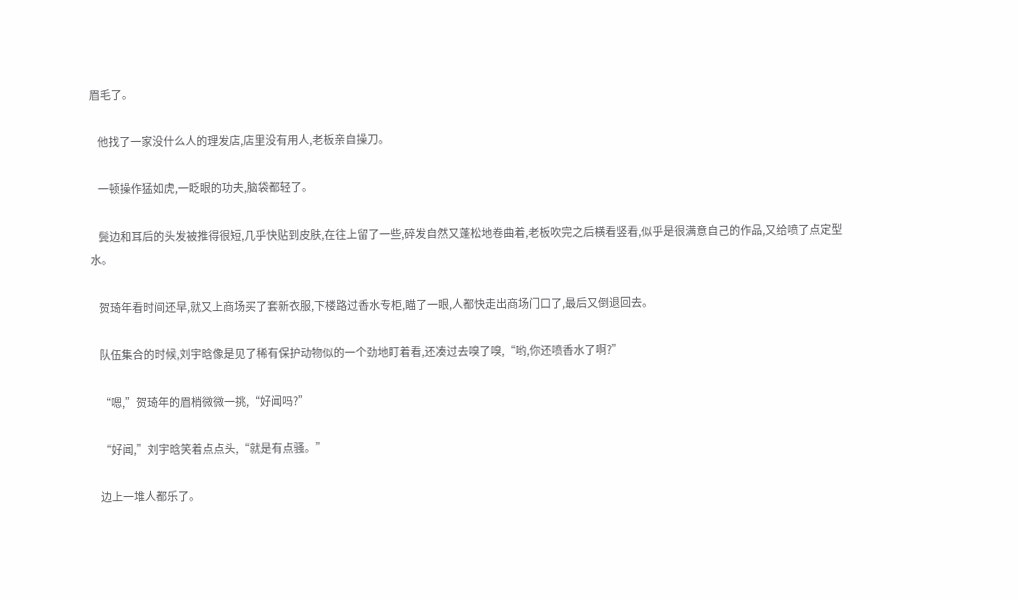眉毛了。

    他找了一家没什么人的理发店,店里没有用人,老板亲自操刀。

    一顿操作猛如虎,一眨眼的功夫,脑袋都轻了。

    鬓边和耳后的头发被推得很短,几乎快贴到皮肤,在往上留了一些,碎发自然又蓬松地卷曲着,老板吹完之后横看竖看,似乎是很满意自己的作品,又给喷了点定型水。

    贺琦年看时间还早,就又上商场买了套新衣服,下楼路过香水专柜,瞄了一眼,人都快走出商场门口了,最后又倒退回去。

    队伍集合的时候,刘宇晗像是见了稀有保护动物似的一个劲地盯着看,还凑过去嗅了嗅,“哟,你还喷香水了啊?”

    “嗯,”贺琦年的眉梢微微一挑,“好闻吗?”

    “好闻,”刘宇晗笑着点点头,“就是有点骚。”

    边上一堆人都乐了。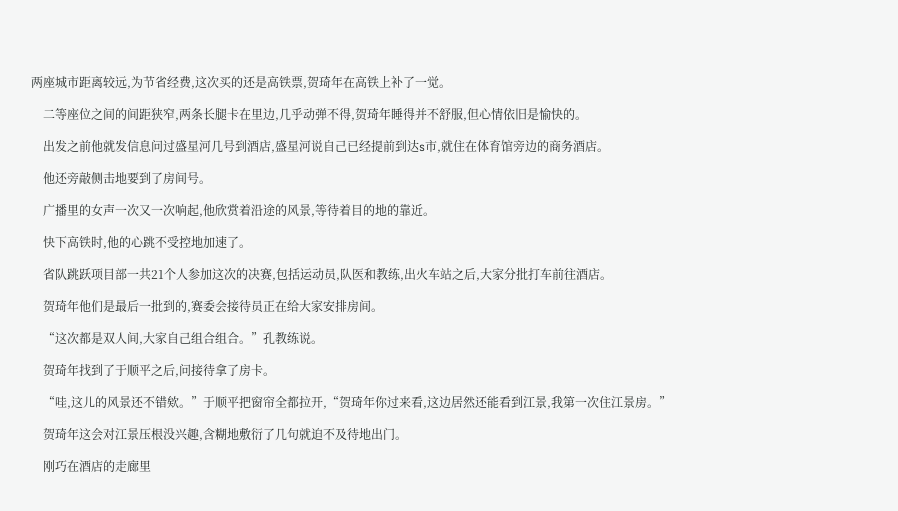两座城市距离较远,为节省经费,这次买的还是高铁票,贺琦年在高铁上补了一觉。

    二等座位之间的间距狭窄,两条长腿卡在里边,几乎动弹不得,贺琦年睡得并不舒服,但心情依旧是愉快的。

    出发之前他就发信息问过盛星河几号到酒店,盛星河说自己已经提前到达s市,就住在体育馆旁边的商务酒店。

    他还旁敲侧击地要到了房间号。

    广播里的女声一次又一次响起,他欣赏着沿途的风景,等待着目的地的靠近。

    快下高铁时,他的心跳不受控地加速了。

    省队跳跃项目部一共21个人参加这次的决赛,包括运动员,队医和教练,出火车站之后,大家分批打车前往酒店。

    贺琦年他们是最后一批到的,赛委会接待员正在给大家安排房间。

    “这次都是双人间,大家自己组合组合。”孔教练说。

    贺琦年找到了于顺平之后,问接待拿了房卡。

    “哇,这儿的风景还不错欸。”于顺平把窗帘全都拉开,“贺琦年你过来看,这边居然还能看到江景,我第一次住江景房。”

    贺琦年这会对江景压根没兴趣,含糊地敷衍了几句就迫不及待地出门。

    刚巧在酒店的走廊里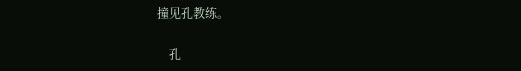撞见孔教练。

    孔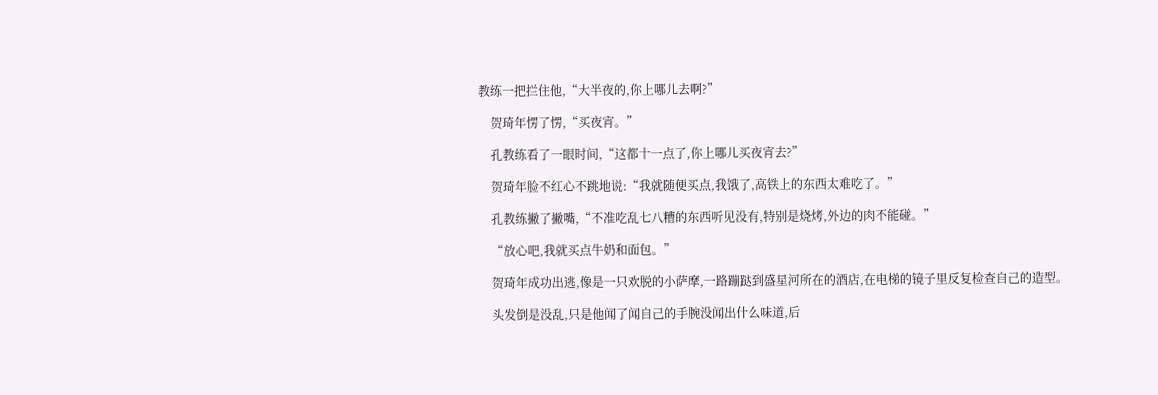教练一把拦住他,“大半夜的,你上哪儿去啊?”

    贺琦年愣了愣,“买夜宵。”

    孔教练看了一眼时间,“这都十一点了,你上哪儿买夜宵去?”

    贺琦年脸不红心不跳地说:“我就随便买点,我饿了,高铁上的东西太难吃了。”

    孔教练撇了撇嘴,“不准吃乱七八糟的东西听见没有,特别是烧烤,外边的肉不能碰。”

    “放心吧,我就买点牛奶和面包。”

    贺琦年成功出逃,像是一只欢脱的小萨摩,一路蹦跶到盛星河所在的酒店,在电梯的镜子里反复检查自己的造型。

    头发倒是没乱,只是他闻了闻自己的手腕没闻出什么味道,后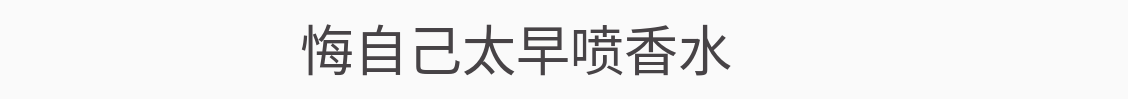悔自己太早喷香水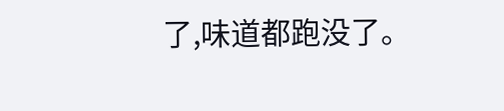了,味道都跑没了。